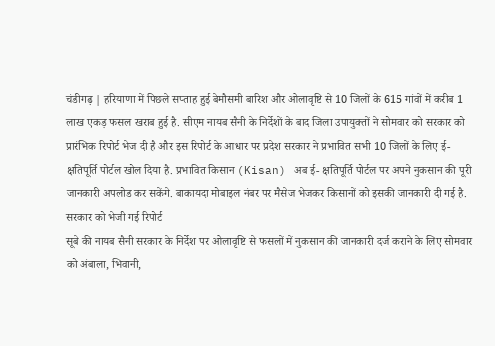चंडीगढ़ | हरियाणा में पिछले सप्ताह हुई बेमौसमी बारिश और ओलावृष्टि से 10 जिलों के 615 गांवों में करीब 1 लाख एकड़ फसल खराब हुई है. सीएम नायब सैनी के निर्देशों के बाद जिला उपायुक्तों ने सोमवार को सरकार को प्रारंभिक रिपोर्ट भेज दी है और इस रिपोर्ट के आधार पर प्रदेश सरकार ने प्रभावित सभी 10 जिलों के लिए ई- क्षतिपूर्ति पोर्टल खोल दिया है. प्रभावित किसान (Kisan) अब ई- क्षतिपूर्ति पोर्टल पर अपने नुकसान की पूरी जानकारी अपलोड कर सकेंगे. बाकायदा मोबाइल नंबर पर मैसेज भेजकर किसानों को इसकी जानकारी दी गई है.
सरकार को भेजी गई रिपोर्ट
सूबे की नायब सैनी सरकार के निर्देश पर ओलावृष्टि से फसलों में नुकसान की जानकारी दर्ज कराने के लिए सोमवार को अंबाला, भिवानी,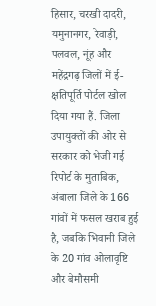हिसार, चरखी दादरी, यमुनानगर, रेवाड़ी, पलवल, नूंह और महेंद्रगढ़ जिलों में ई- क्षतिपूर्ति पोर्टल खोल दिया गया हैं. जिला उपायुक्तों की ओर से सरकार को भेजी गई रिपोर्ट के मुताबिक, अंबाला जिले के 166 गांवों में फसल खराब हुई है, जबकि भिवानी जिले के 20 गांव ओलावृष्टि और बेमौसमी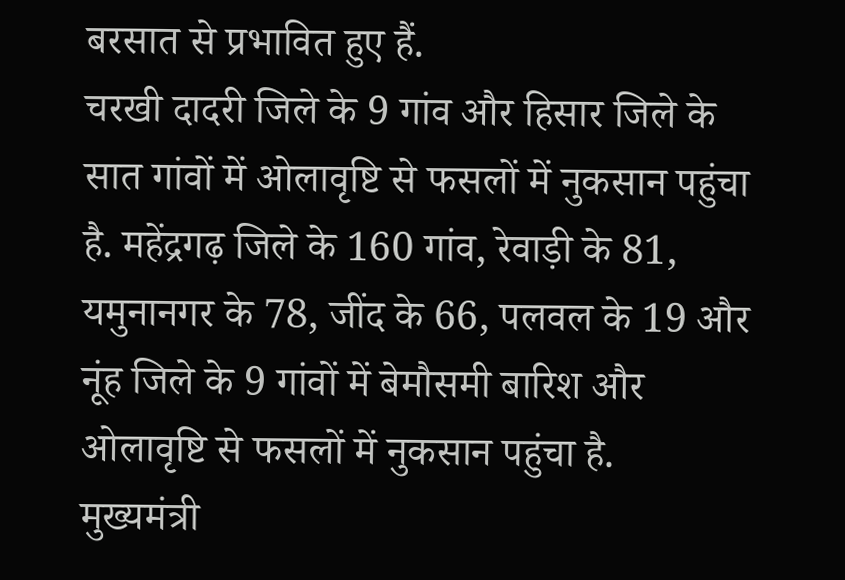बरसात से प्रभावित हुए हैं.
चरखी दादरी जिले के 9 गांव और हिसार जिले के सात गांवों में ओलावृष्टि से फसलों में नुकसान पहुंचा है. महेंद्रगढ़ जिले के 160 गांव, रेवाड़ी के 81, यमुनानगर के 78, जींद के 66, पलवल के 19 और नूंह जिले के 9 गांवों में बेमौसमी बारिश और ओलावृष्टि से फसलों में नुकसान पहुंचा है.
मुख्यमंत्री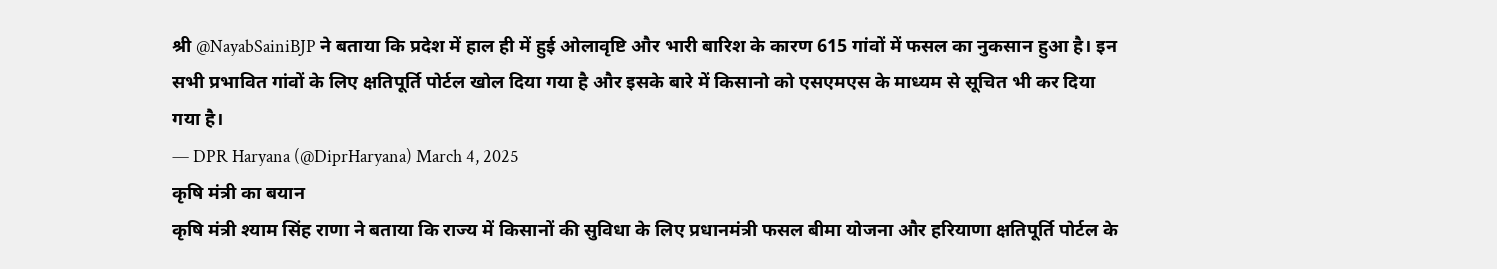श्री @NayabSainiBJP ने बताया कि प्रदेश में हाल ही में हुई ओलावृष्टि और भारी बारिश के कारण 615 गांवों में फसल का नुकसान हुआ है। इन सभी प्रभावित गांवों के लिए क्षतिपूर्ति पोर्टल खोल दिया गया है और इसके बारे में किसानो को एसएमएस के माध्यम से सूचित भी कर दिया गया है।
— DPR Haryana (@DiprHaryana) March 4, 2025
कृषि मंत्री का बयान
कृषि मंत्री श्याम सिंह राणा ने बताया कि राज्य में किसानों की सुविधा के लिए प्रधानमंत्री फसल बीमा योजना और हरियाणा क्षतिपूर्ति पोर्टल के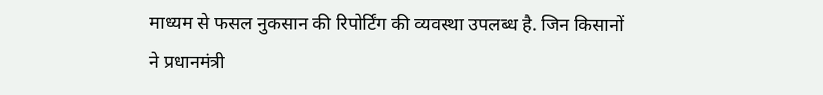माध्यम से फसल नुकसान की रिपोर्टिंग की व्यवस्था उपलब्ध है. जिन किसानों ने प्रधानमंत्री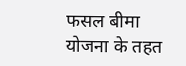फसल बीमा योजना के तहत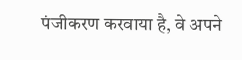पंजीकरण करवाया है, वे अपने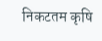निकटतम कृषि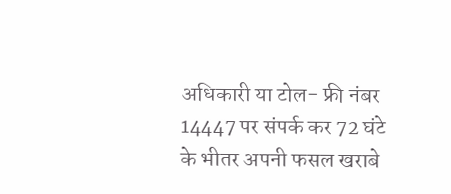अधिकारी या टोल- फ्री नंबर 14447 पर संपर्क कर 72 घंटे के भीतर अपनी फसल खराबे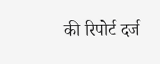की रिपोर्ट दर्ज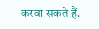करवा सकते हैं.